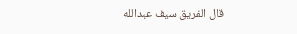قال الفريق سيف عبدالله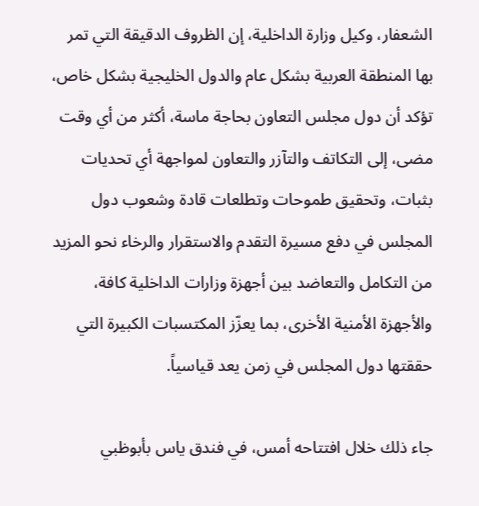الشعفار، وكيل وزارة الداخلية، إن الظروف الدقيقة التي تمر بها المنطقة العربية بشكل عام والدول الخليجية بشكل خاص، تؤكد أن دول مجلس التعاون بحاجة ماسة، أكثر من أي وقت مضى، إلى التكاتف والتآزر والتعاون لمواجهة أي تحديات بثبات، وتحقيق طموحات وتطلعات قادة وشعوب دول المجلس في دفع مسيرة التقدم والاستقرار والرخاء نحو المزيد من التكامل والتعاضد بين أجهزة وزارات الداخلية كافة، والأجهزة الأمنية الأخرى، بما يعزّز المكتسبات الكبيرة التي حققتها دول المجلس في زمن يعد قياسياً.

جاء ذلك خلال افتتاحه أمس، في فندق ياس بأبوظبي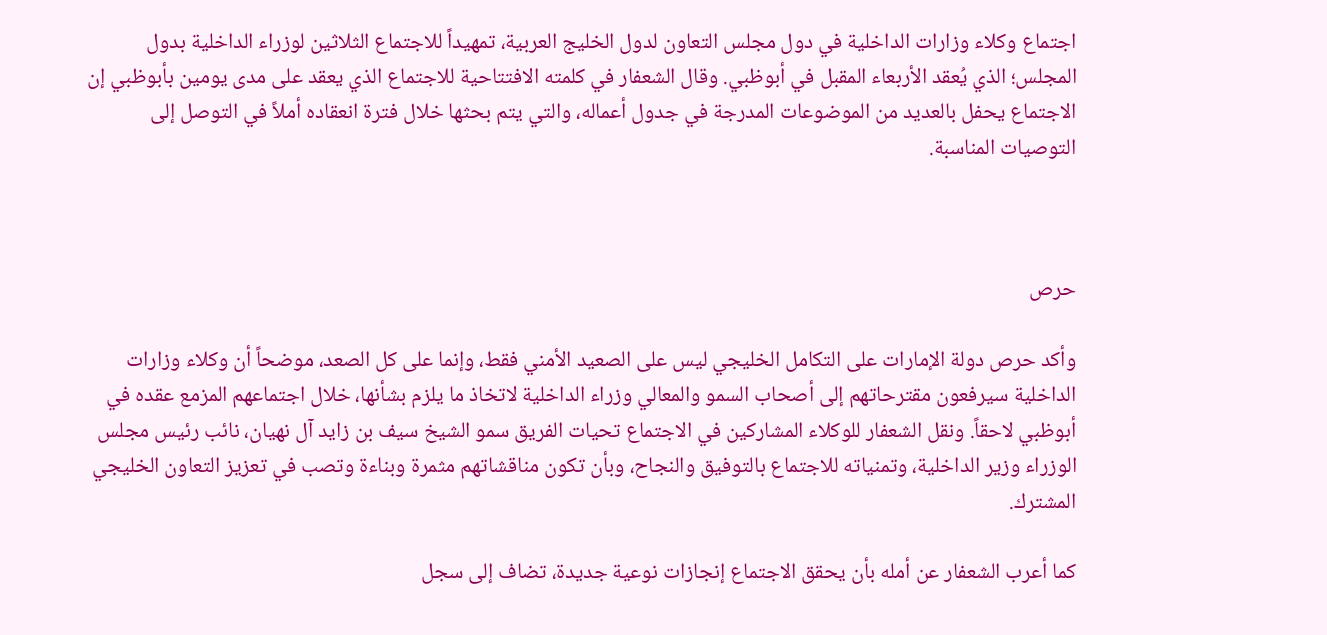اجتماع وكلاء وزارات الداخلية في دول مجلس التعاون لدول الخليج العربية، تمهيداً للاجتماع الثلاثين لوزراء الداخلية بدول المجلس؛ الذي يُعقد الأربعاء المقبل في أبوظبي. وقال الشعفار في كلمته الافتتاحية للاجتماع الذي يعقد على مدى يومين بأبوظبي إن الاجتماع يحفل بالعديد من الموضوعات المدرجة في جدول أعماله، والتي يتم بحثها خلال فترة انعقاده أملاً في التوصل إلى التوصيات المناسبة.



حرص

وأكد حرص دولة الإمارات على التكامل الخليجي ليس على الصعيد الأمني فقط، وإنما على كل الصعد، موضحاً أن وكلاء وزارات الداخلية سيرفعون مقترحاتهم إلى أصحاب السمو والمعالي وزراء الداخلية لاتخاذ ما يلزم بشأنها، خلال اجتماعهم المزمع عقده في أبوظبي لاحقاً. ونقل الشعفار للوكلاء المشاركين في الاجتماع تحيات الفريق سمو الشيخ سيف بن زايد آل نهيان، نائب رئيس مجلس الوزراء وزير الداخلية، وتمنياته للاجتماع بالتوفيق والنجاح، وبأن تكون مناقشاتهم مثمرة وبناءة وتصب في تعزيز التعاون الخليجي المشترك.

كما أعرب الشعفار عن أمله بأن يحقق الاجتماع إنجازات نوعية جديدة، تضاف إلى سجل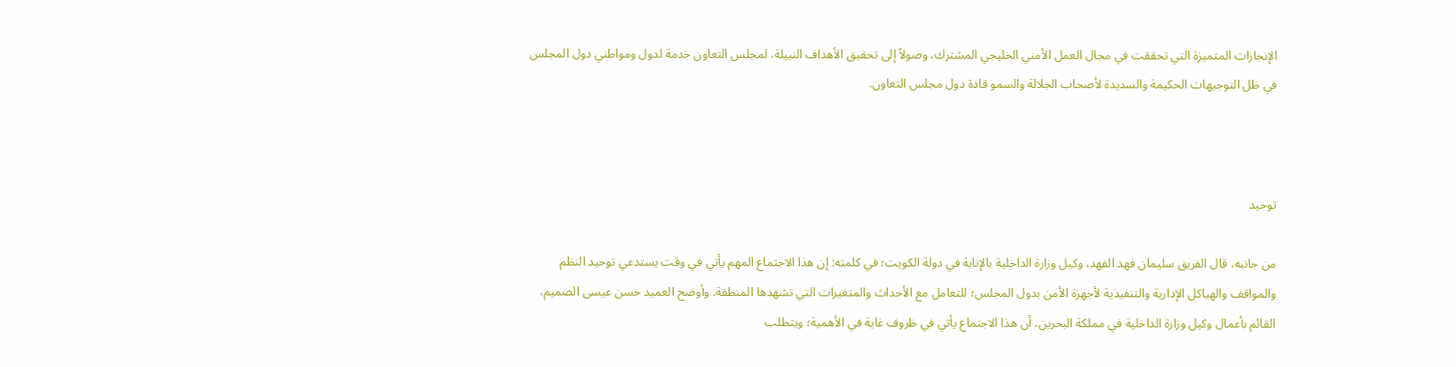الإنجازات المتميزة التي تحققت في مجال العمل الأمني الخليجي المشترك، وصولاً إلى تحقيق الأهداف النبيلة، لمجلس التعاون خدمة لدول ومواطني دول المجلس في ظل التوجيهات الحكيمة والسديدة لأصحاب الجلالة والسمو قادة دول مجلس التعاون.



توحيد

من جانبه، قال الفريق سليمان فهد الفهد، وكيل وزارة الداخلية بالإنابة في دولة الكويت؛ في كلمته: إن هذا الاجتماع المهم يأتي في وقت يستدعي توحيد النظم والمواقف والهياكل الإدارية والتنفيذية لأجهزة الأمن بدول المجلس؛ للتعامل مع الأحداث والمتغيرات التي تشهدها المنطقة. وأوضح العميد حسن عيسى الصميم، القائم بأعمال وكيل وزارة الداخلية في مملكة البحرين، أن هذا الاجتماع يأتي في ظروف غاية في الأهمية؛ ويتطلب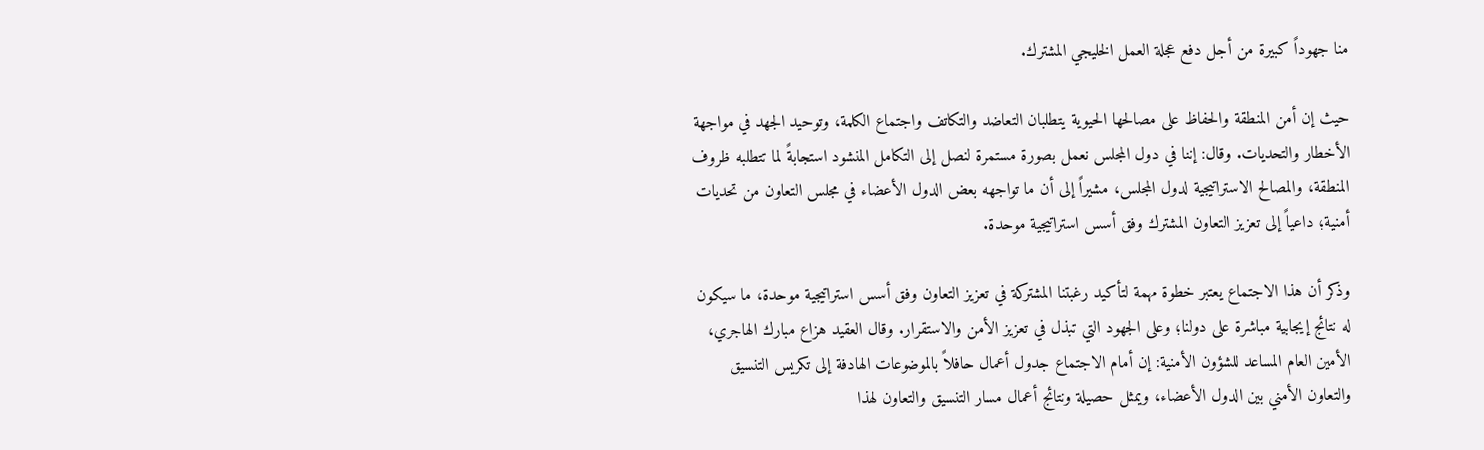منا جهوداً كبيرة من أجل دفع عجلة العمل الخليجي المشترك.

حيث إن أمن المنطقة والحفاظ على مصالحها الحيوية يتطلبان التعاضد والتكاتف واجتماع الكلمة، وتوحيد الجهد في مواجهة الأخطار والتحديات. وقال: إننا في دول المجلس نعمل بصورة مستمرة لنصل إلى التكامل المنشود استجابةً لما تتطلبه ظروف المنطقة، والمصالح الاستراتيجية لدول المجلس، مشيراً إلى أن ما تواجهه بعض الدول الأعضاء في مجلس التعاون من تحديات أمنية؛ داعياً إلى تعزيز التعاون المشترك وفق أسس استراتيجية موحدة.

وذكر أن هذا الاجتماع يعتبر خطوة مهمة لتأكيد رغبتنا المشتركة في تعزيز التعاون وفق أسس استراتيجية موحدة، ما سيكون له نتائج إيجابية مباشرة على دولنا؛ وعلى الجهود التي تبذل في تعزيز الأمن والاستقرار. وقال العقيد هزاع مبارك الهاجري، الأمين العام المساعد للشؤون الأمنية: إن أمام الاجتماع جدول أعمال حافلاً بالموضوعات الهادفة إلى تكريس التنسيق والتعاون الأمني بين الدول الأعضاء، ويمثل حصيلة ونتائج أعمال مسار التنسيق والتعاون لهذا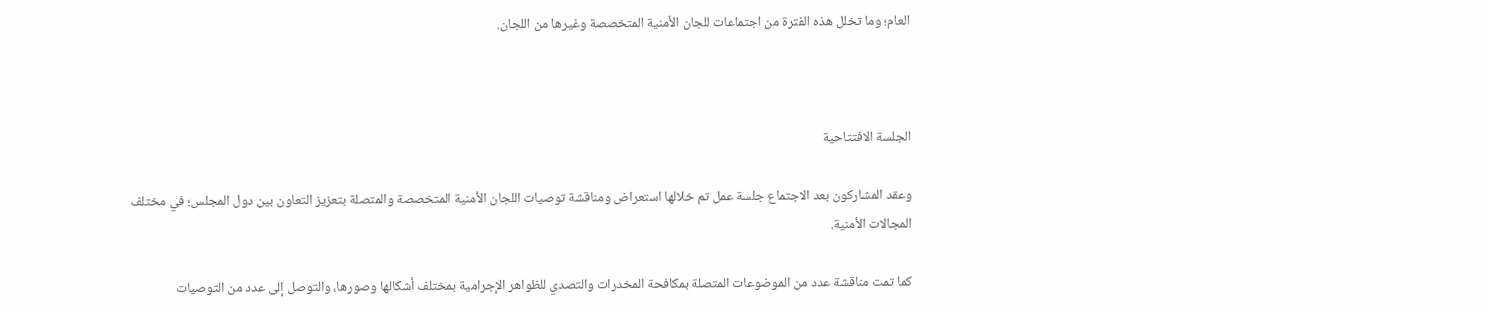العام؛ وما تخلل هذه الفترة من اجتماعات للجان الأمنية المتخصصة وغيرها من اللجان.



الجلسة الافتتاحية

وعقد المشاركون بعد الاجتماع جلسة عمل تم خلالها استعراض ومناقشة توصيات اللجان الأمنية المتخصصة والمتصلة بتعزيز التعاون بين دول المجلس؛ في مختلف المجالات الأمنية.

كما تمت مناقشة عدد من الموضوعات المتصلة بمكافحة المخدرات والتصدي للظواهر الإجرامية بمختلف أشكالها وصورها، والتوصل إلى عدد من التوصيات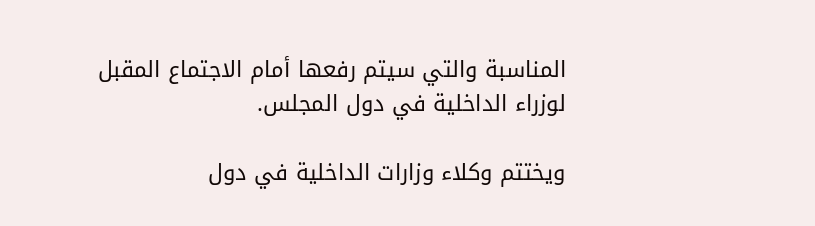المناسبة والتي سيتم رفعها أمام الاجتماع المقبل لوزراء الداخلية في دول المجلس.

ويختتم وكلاء وزارات الداخلية في دول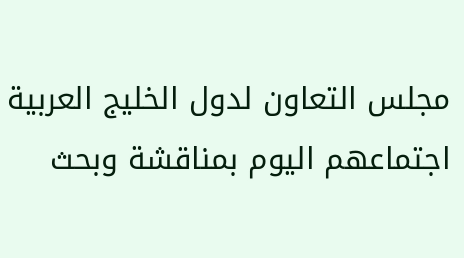مجلس التعاون لدول الخليج العربية اجتماعهم اليوم بمناقشة وبحث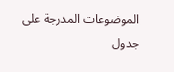الموضوعات المدرجة على جدول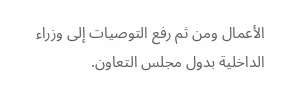الأعمال ومن ثم رفع التوصيات إلى وزراء الداخلية بدول مجلس التعاون.